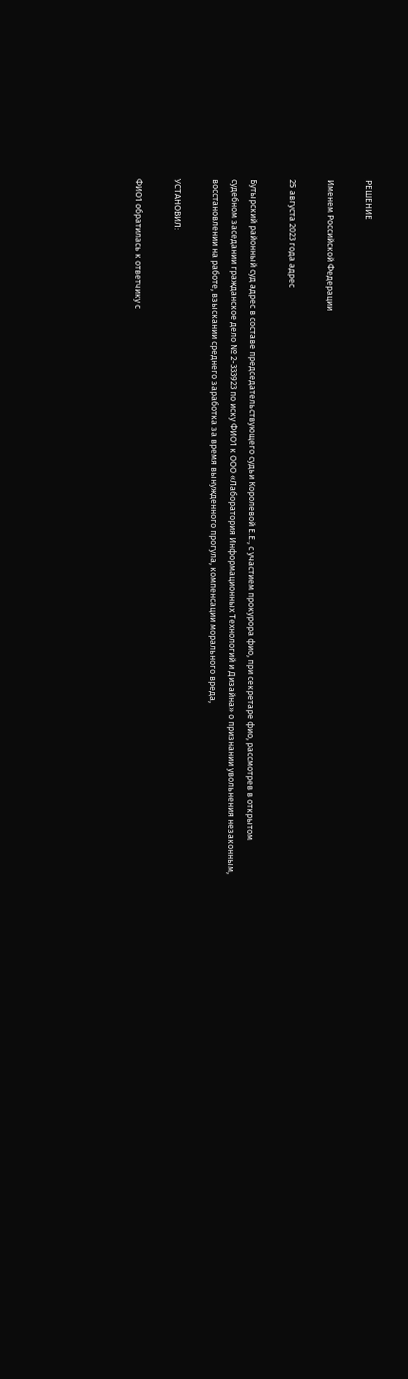РЕШЕНИЕ

Именем Российской Федерации

25 августа 2023 года адрес

Бутырский районный суд адрес в составе председательствующего судьи Королевой Е.Е., с участием прокурора фио, при секретаре фио, рассмотрев в открытом судебном заседании гражданское дело № 2-333923 по иску ФИО1 к ООО «Лаборатория Информационных Технологий и Дизайна» о признании увольнения незаконным, восстановлении на работе, взыскании среднего заработка за время вынужденного прогула, компенсации морального вреда,

УСТАНОВИЛ:

ФИО1 обратилась к ответчику с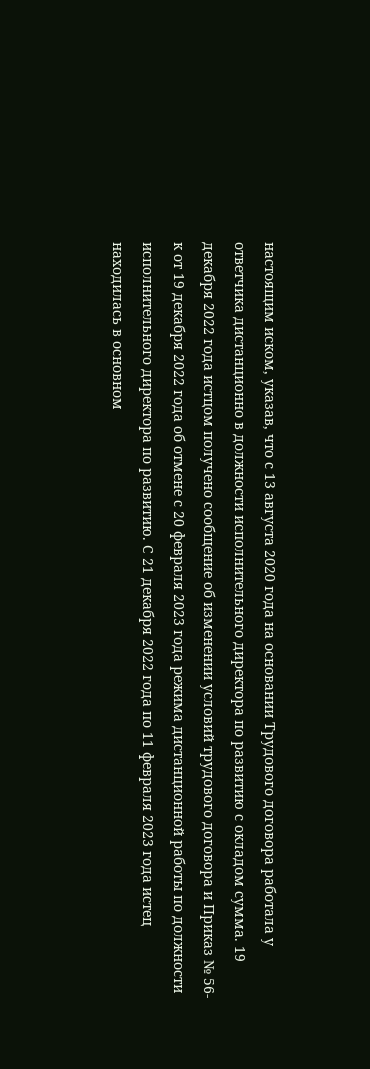настоящим иском, указав, что с 13 августа 2020 года на основании Трудового договора работала у ответчика дистанционно в должности исполнительного директора по развитию с окладом сумма. 19 декабря 2022 года истцом получено сообщение об изменении условий трудового договора и Приказ № 56-к от 19 декабря 2022 года об отмене с 20 февраля 2023 года режима дистанционной работы по должности исполнительного директора по развитию. С 21 декабря 2022 года по 11 февраля 2023 года истец находилась в основном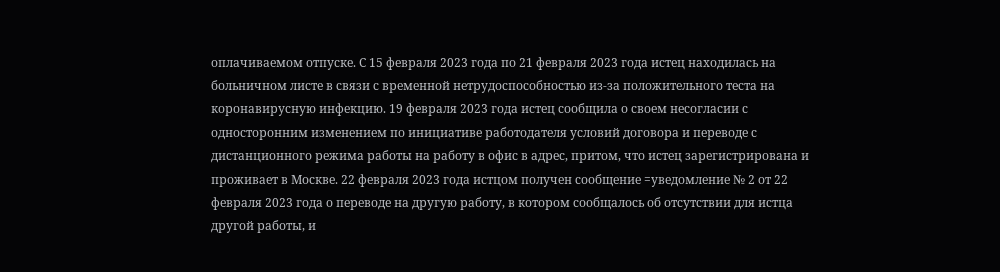оплачиваемом отпуске. С 15 февраля 2023 года по 21 февраля 2023 года истец находилась на больничном листе в связи с временной нетрудоспособностью из-за положительного теста на коронавирусную инфекцию. 19 февраля 2023 года истец сообщила о своем несогласии с односторонним изменением по инициативе работодателя условий договора и переводе с дистанционного режима работы на работу в офис в адрес, притом, что истец зарегистрирована и проживает в Москве. 22 февраля 2023 года истцом получен сообщение =уведомление № 2 от 22 февраля 2023 года о переводе на другую работу, в котором сообщалось об отсутствии для истца другой работы, и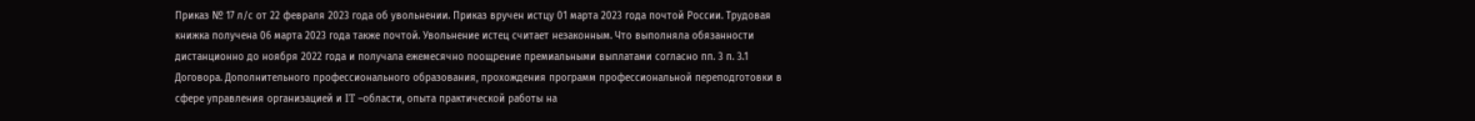Приказ № 17 л/с от 22 февраля 2023 года об увольнении. Приказ вручен истцу 01 марта 2023 года почтой России. Трудовая книжка получена 06 марта 2023 года также почтой. Увольнение истец считает незаконным. Что выполняла обязанности дистанционно до ноября 2022 года и получала ежемесячно поощрение премиальными выплатами согласно пп. 3 п. 3.1 Договора. Дополнительного профессионального образования, прохождения программ профессиональной переподготовки в сфере управления организацией и IT –области, опыта практической работы на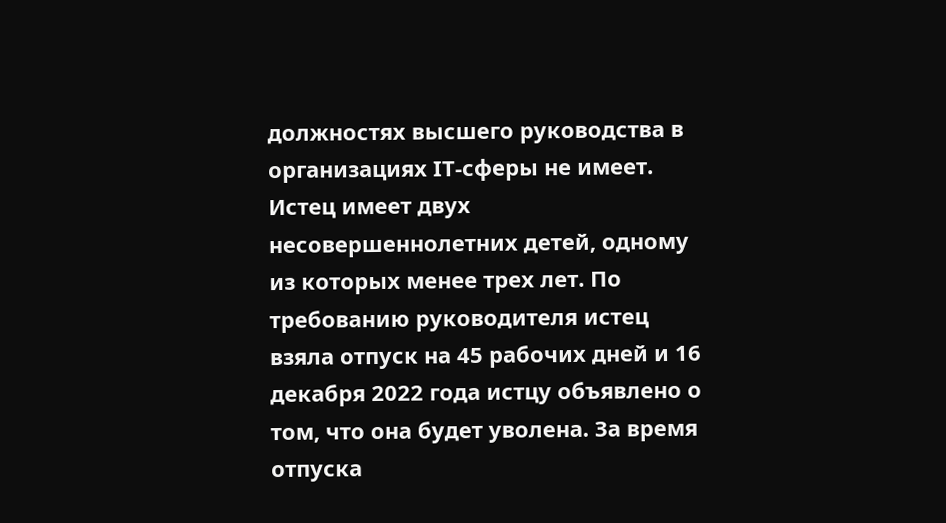должностях высшего руководства в организациях IT-сферы не имеет. Истец имеет двух несовершеннолетних детей, одному из которых менее трех лет. По требованию руководителя истец взяла отпуск на 45 рабочих дней и 16 декабря 2022 года истцу объявлено о том, что она будет уволена. За время отпуска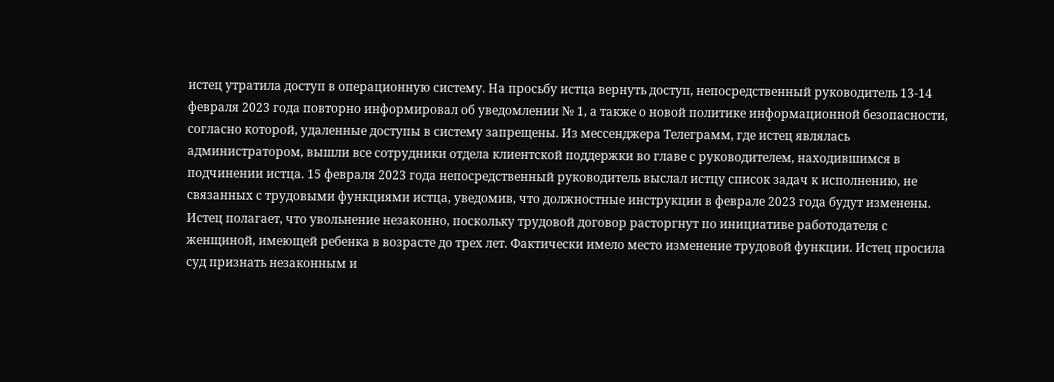истец утратила доступ в операционную систему. На просьбу истца вернуть доступ, непосредственный руководитель 13-14 февраля 2023 года повторно информировал об уведомлении № 1, а также о новой политике информационной безопасности, согласно которой, удаленные доступы в систему запрещены. Из мессенджера Телеграмм, где истец являлась администратором, вышли все сотрудники отдела клиентской поддержки во главе с руководителем, находившимся в подчинении истца. 15 февраля 2023 года непосредственный руководитель выслал истцу список задач к исполнению, не связанных с трудовыми функциями истца, уведомив, что должностные инструкции в феврале 2023 года будут изменены. Истец полагает, что увольнение незаконно, поскольку трудовой договор расторгнут по инициативе работодателя с женщиной, имеющей ребенка в возрасте до трех лет. Фактически имело место изменение трудовой функции. Истец просила суд признать незаконным и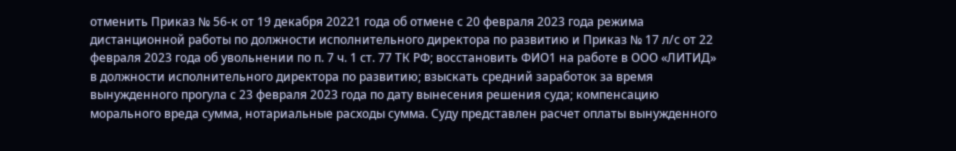отменить Приказ № 56-к от 19 декабря 20221 года об отмене с 20 февраля 2023 года режима дистанционной работы по должности исполнительного директора по развитию и Приказ № 17 л/с от 22 февраля 2023 года об увольнении по п. 7 ч. 1 ст. 77 ТК РФ; восстановить ФИО1 на работе в ООО «ЛИТИД» в должности исполнительного директора по развитию; взыскать средний заработок за время вынужденного прогула с 23 февраля 2023 года по дату вынесения решения суда; компенсацию морального вреда сумма, нотариальные расходы сумма. Суду представлен расчет оплаты вынужденного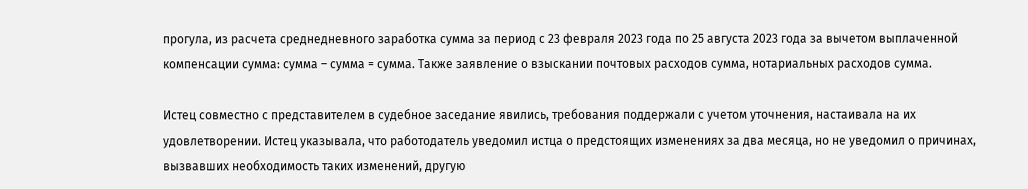прогула, из расчета среднедневного заработка сумма за период с 23 февраля 2023 года по 25 августа 2023 года за вычетом выплаченной компенсации сумма: сумма – сумма = сумма. Также заявление о взыскании почтовых расходов сумма, нотариальных расходов сумма.

Истец совместно с представителем в судебное заседание явились, требования поддержали с учетом уточнения, настаивала на их удовлетворении. Истец указывала, что работодатель уведомил истца о предстоящих изменениях за два месяца, но не уведомил о причинах, вызвавших необходимость таких изменений, другую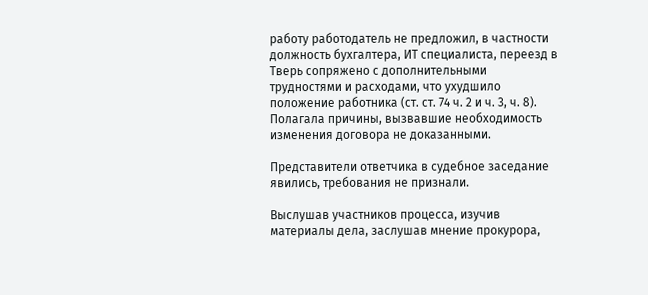работу работодатель не предложил, в частности должность бухгалтера, ИТ специалиста, переезд в Тверь сопряжено с дополнительными трудностями и расходами, что ухудшило положение работника (ст. ст. 74 ч. 2 и ч. 3, ч. 8). Полагала причины, вызвавшие необходимость изменения договора не доказанными.

Представители ответчика в судебное заседание явились, требования не признали.

Выслушав участников процесса, изучив материалы дела, заслушав мнение прокурора,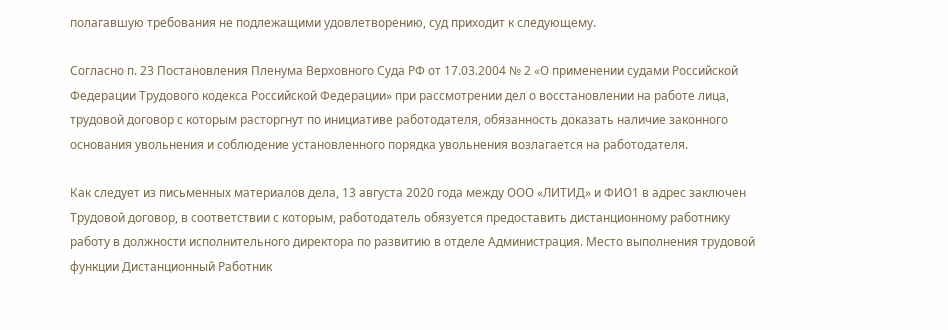полагавшую требования не подлежащими удовлетворению, суд приходит к следующему.

Согласно п. 23 Постановления Пленума Верховного Суда РФ от 17.03.2004 № 2 «О применении судами Российской Федерации Трудового кодекса Российской Федерации» при рассмотрении дел о восстановлении на работе лица, трудовой договор с которым расторгнут по инициативе работодателя, обязанность доказать наличие законного основания увольнения и соблюдение установленного порядка увольнения возлагается на работодателя.

Как следует из письменных материалов дела, 13 августа 2020 года между ООО «ЛИТИД» и ФИО1 в адрес заключен Трудовой договор, в соответствии с которым, работодатель обязуется предоставить дистанционному работнику работу в должности исполнительного директора по развитию в отделе Администрация. Место выполнения трудовой функции Дистанционный Работник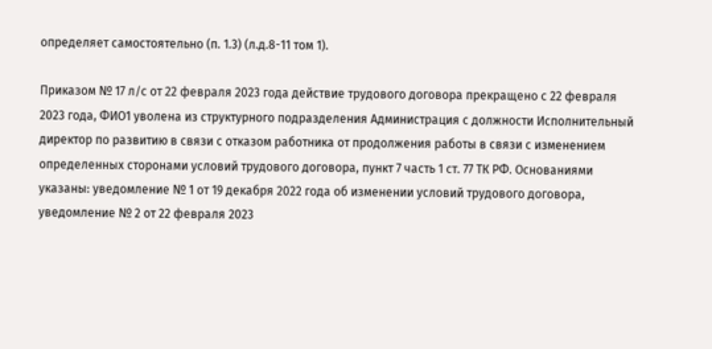определяет самостоятельно (п. 1.3) (л.д.8-11 том 1).

Приказом № 17 л/с от 22 февраля 2023 года действие трудового договора прекращено с 22 февраля 2023 года, ФИО1 уволена из структурного подразделения Администрация с должности Исполнительный директор по развитию в связи с отказом работника от продолжения работы в связи с изменением определенных сторонами условий трудового договора, пункт 7 часть 1 ст. 77 ТК РФ. Основаниями указаны: уведомление № 1 от 19 декабря 2022 года об изменении условий трудового договора, уведомление № 2 от 22 февраля 2023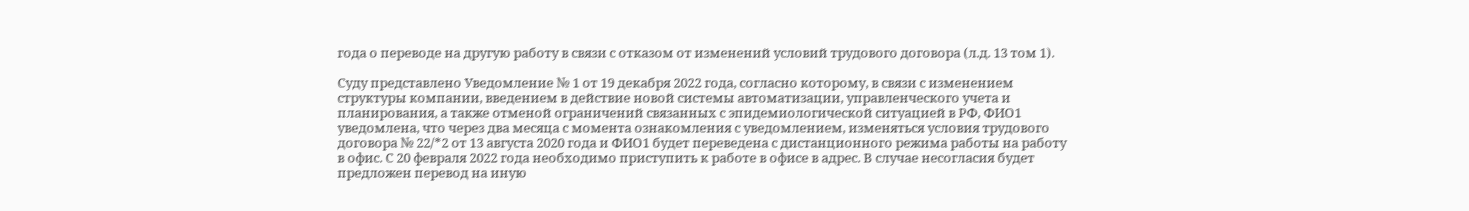года о переводе на другую работу в связи с отказом от изменений условий трудового договора (л.д. 13 том 1).

Суду представлено Уведомление № 1 от 19 декабря 2022 года, согласно которому, в связи с изменением структуры компании, введением в действие новой системы автоматизации, управленческого учета и планирования, а также отменой ограничений связанных с эпидемиологической ситуацией в РФ, ФИО1 уведомлена, что через два месяца с момента ознакомления с уведомлением, изменяться условия трудового договора № 22/*2 от 13 августа 2020 года и ФИО1 будет переведена с дистанционного режима работы на работу в офис. С 20 февраля 2022 года необходимо приступить к работе в офисе в адрес. В случае несогласия будет предложен перевод на иную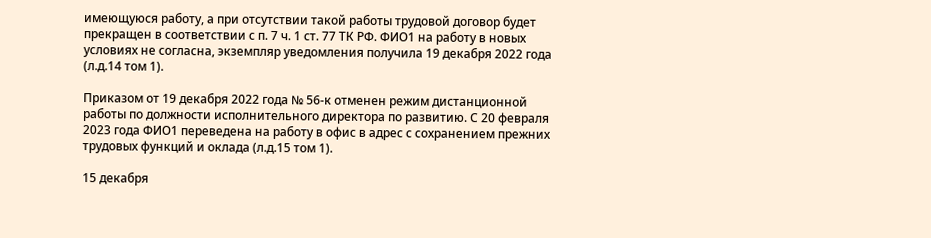имеющуюся работу, а при отсутствии такой работы трудовой договор будет прекращен в соответствии с п. 7 ч. 1 ст. 77 ТК РФ. ФИО1 на работу в новых условиях не согласна, экземпляр уведомления получила 19 декабря 2022 года (л.д.14 том 1).

Приказом от 19 декабря 2022 года № 56-к отменен режим дистанционной работы по должности исполнительного директора по развитию. С 20 февраля 2023 года ФИО1 переведена на работу в офис в адрес с сохранением прежних трудовых функций и оклада (л.д.15 том 1).

15 декабря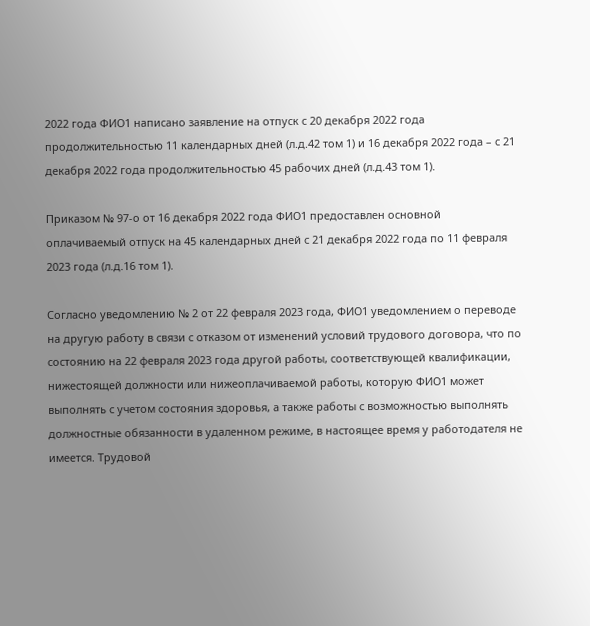2022 года ФИО1 написано заявление на отпуск с 20 декабря 2022 года продолжительностью 11 календарных дней (л.д.42 том 1) и 16 декабря 2022 года – с 21 декабря 2022 года продолжительностью 45 рабочих дней (л.д.43 том 1).

Приказом № 97-о от 16 декабря 2022 года ФИО1 предоставлен основной оплачиваемый отпуск на 45 календарных дней с 21 декабря 2022 года по 11 февраля 2023 года (л.д.16 том 1).

Согласно уведомлению № 2 от 22 февраля 2023 года, ФИО1 уведомлением о переводе на другую работу в связи с отказом от изменений условий трудового договора, что по состоянию на 22 февраля 2023 года другой работы, соответствующей квалификации, нижестоящей должности или нижеоплачиваемой работы, которую ФИО1 может выполнять с учетом состояния здоровья, а также работы с возможностью выполнять должностные обязанности в удаленном режиме, в настоящее время у работодателя не имеется. Трудовой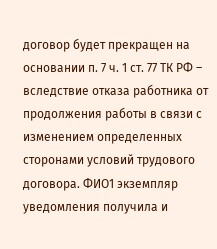договор будет прекращен на основании п. 7 ч. 1 ст. 77 ТК РФ – вследствие отказа работника от продолжения работы в связи с изменением определенных сторонами условий трудового договора. ФИО1 экземпляр уведомления получила и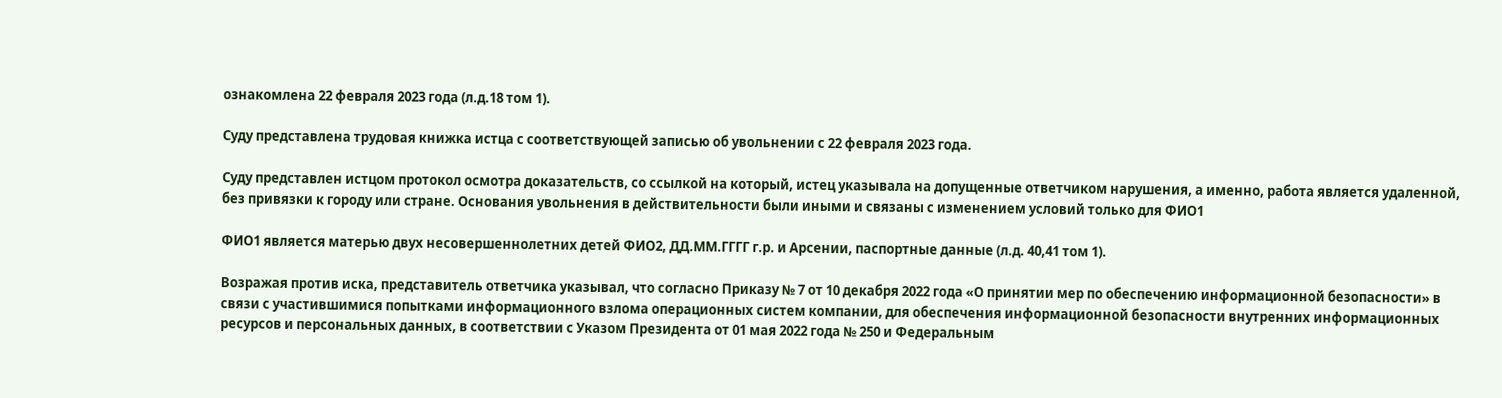ознакомлена 22 февраля 2023 года (л.д.18 том 1).

Суду представлена трудовая книжка истца с соответствующей записью об увольнении с 22 февраля 2023 года.

Суду представлен истцом протокол осмотра доказательств, со ссылкой на который, истец указывала на допущенные ответчиком нарушения, а именно, работа является удаленной, без привязки к городу или стране. Основания увольнения в действительности были иными и связаны с изменением условий только для ФИО1

ФИО1 является матерью двух несовершеннолетних детей ФИО2, ДД.ММ.ГГГГ г.р. и Арсении, паспортные данные (л.д. 40,41 том 1).

Возражая против иска, представитель ответчика указывал, что согласно Приказу № 7 от 10 декабря 2022 года «О принятии мер по обеспечению информационной безопасности» в связи с участившимися попытками информационного взлома операционных систем компании, для обеспечения информационной безопасности внутренних информационных ресурсов и персональных данных, в соответствии с Указом Президента от 01 мая 2022 года № 250 и Федеральным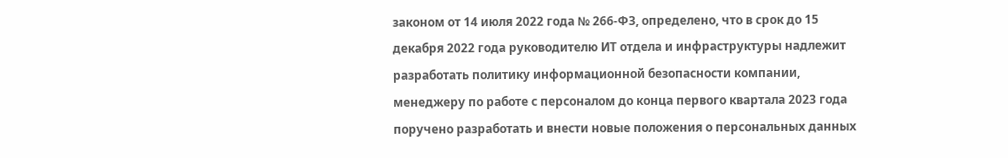законом от 14 июля 2022 года № 266-ФЗ, определено, что в срок до 15 декабря 2022 года руководителю ИТ отдела и инфраструктуры надлежит разработать политику информационной безопасности компании, менеджеру по работе с персоналом до конца первого квартала 2023 года поручено разработать и внести новые положения о персональных данных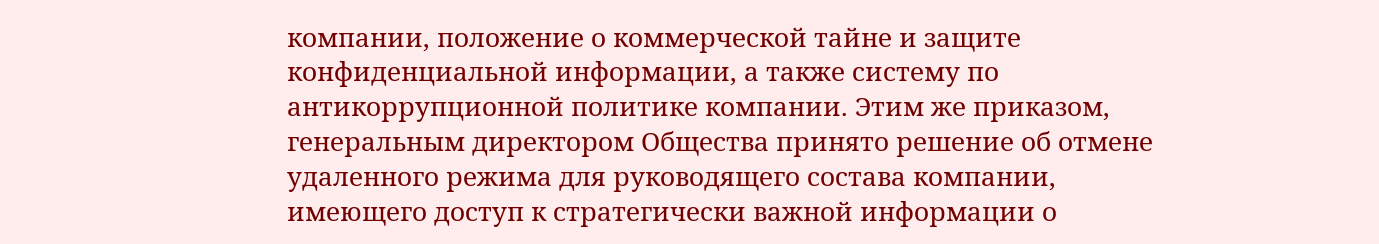компании, положение о коммерческой тайне и защите конфиденциальной информации, а также систему по антикоррупционной политике компании. Этим же приказом, генеральным директором Общества принято решение об отмене удаленного режима для руководящего состава компании, имеющего доступ к стратегически важной информации о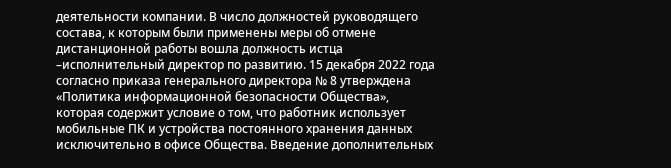деятельности компании. В число должностей руководящего состава, к которым были применены меры об отмене дистанционной работы вошла должность истца –исполнительный директор по развитию. 15 декабря 2022 года согласно приказа генерального директора № 8 утверждена «Политика информационной безопасности Общества», которая содержит условие о том, что работник использует мобильные ПК и устройства постоянного хранения данных исключительно в офисе Общества. Введение дополнительных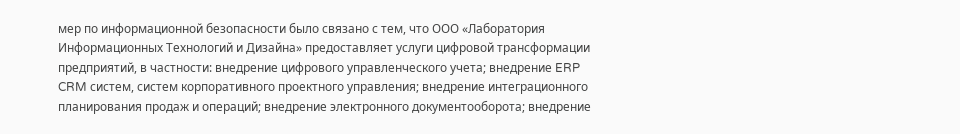мер по информационной безопасности было связано с тем, что ООО «Лаборатория Информационных Технологий и Дизайна» предоставляет услуги цифровой трансформации предприятий, в частности: внедрение цифрового управленческого учета; внедрение ERP CRM систем, систем корпоративного проектного управления; внедрение интеграционного планирования продаж и операций; внедрение электронного документооборота; внедрение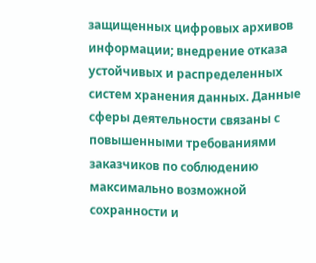защищенных цифровых архивов информации; внедрение отказа устойчивых и распределенных систем хранения данных. Данные сферы деятельности связаны с повышенными требованиями заказчиков по соблюдению максимально возможной сохранности и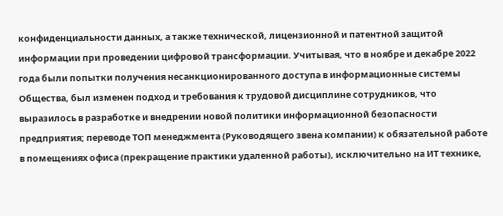конфиденциальности данных, а также технической, лицензионной и патентной защитой информации при проведении цифровой трансформации. Учитывая, что в ноябре и декабре 2022 года были попытки получения несанкционированного доступа в информационные системы Общества, был изменен подход и требования к трудовой дисциплине сотрудников, что выразилось в разработке и внедрении новой политики информационной безопасности предприятия; переводе ТОП менеджмента (Руководящего звена компании) к обязательной работе в помещениях офиса (прекращение практики удаленной работы), исключительно на ИТ технике,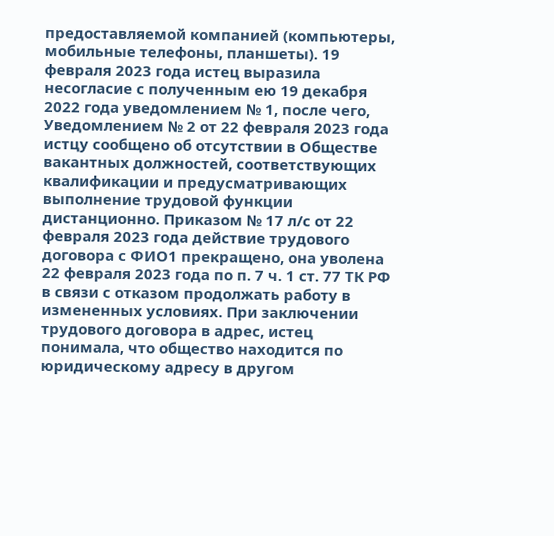предоставляемой компанией (компьютеры, мобильные телефоны, планшеты). 19 февраля 2023 года истец выразила несогласие с полученным ею 19 декабря 2022 года уведомлением № 1, после чего, Уведомлением № 2 от 22 февраля 2023 года истцу сообщено об отсутствии в Обществе вакантных должностей, соответствующих квалификации и предусматривающих выполнение трудовой функции дистанционно. Приказом № 17 л/с от 22 февраля 2023 года действие трудового договора с ФИО1 прекращено, она уволена 22 февраля 2023 года по п. 7 ч. 1 ст. 77 ТК РФ в связи с отказом продолжать работу в измененных условиях. При заключении трудового договора в адрес, истец понимала, что общество находится по юридическому адресу в другом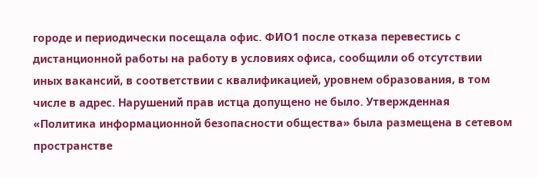городе и периодически посещала офис. ФИО1 после отказа перевестись с дистанционной работы на работу в условиях офиса, сообщили об отсутствии иных вакансий, в соответствии с квалификацией, уровнем образования, в том числе в адрес. Нарушений прав истца допущено не было. Утвержденная «Политика информационной безопасности общества» была размещена в сетевом пространстве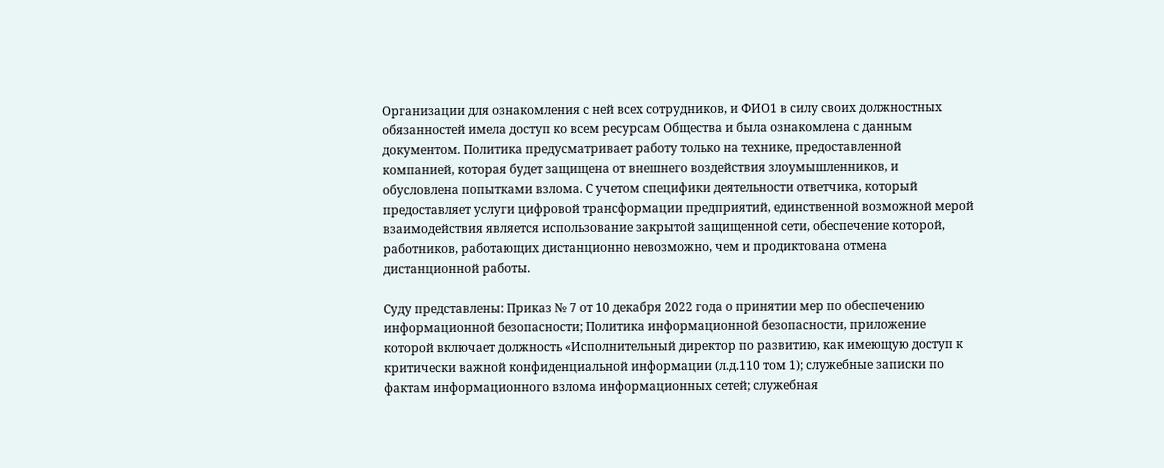Организации для ознакомления с ней всех сотрудников, и ФИО1 в силу своих должностных обязанностей имела доступ ко всем ресурсам Общества и была ознакомлена с данным документом. Политика предусматривает работу только на технике, предоставленной компанией, которая будет защищена от внешнего воздействия злоумышленников, и обусловлена попытками взлома. С учетом специфики деятельности ответчика, который предоставляет услуги цифровой трансформации предприятий, единственной возможной мерой взаимодействия является использование закрытой защищенной сети, обеспечение которой, работников, работающих дистанционно невозможно, чем и продиктована отмена дистанционной работы.

Суду представлены: Приказ № 7 от 10 декабря 2022 года о принятии мер по обеспечению информационной безопасности; Политика информационной безопасности, приложение которой включает должность «Исполнительный директор по развитию, как имеющую доступ к критически важной конфиденциальной информации (л.д.110 том 1); служебные записки по фактам информационного взлома информационных сетей; служебная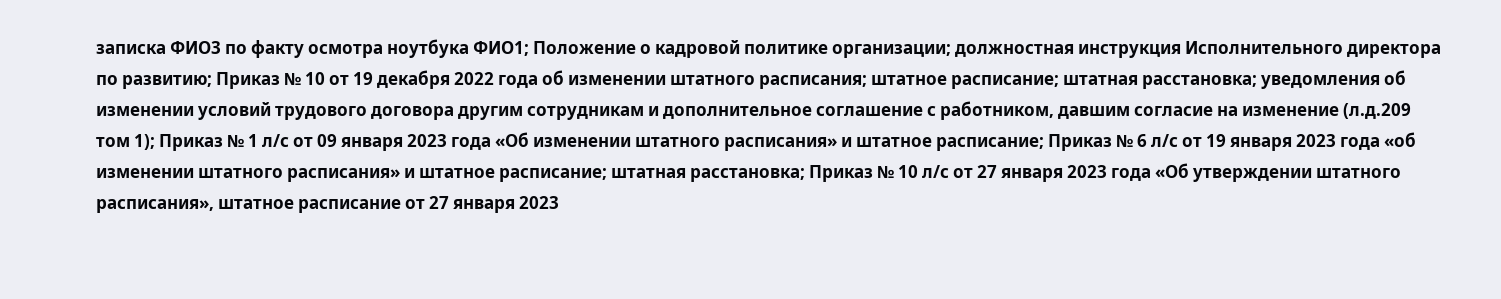записка ФИО3 по факту осмотра ноутбука ФИО1; Положение о кадровой политике организации; должностная инструкция Исполнительного директора по развитию; Приказ № 10 от 19 декабря 2022 года об изменении штатного расписания; штатное расписание; штатная расстановка; уведомления об изменении условий трудового договора другим сотрудникам и дополнительное соглашение с работником, давшим согласие на изменение (л.д.209 том 1); Приказ № 1 л/с от 09 января 2023 года «Об изменении штатного расписания» и штатное расписание; Приказ № 6 л/с от 19 января 2023 года «об изменении штатного расписания» и штатное расписание; штатная расстановка; Приказ № 10 л/с от 27 января 2023 года «Об утверждении штатного расписания», штатное расписание от 27 января 2023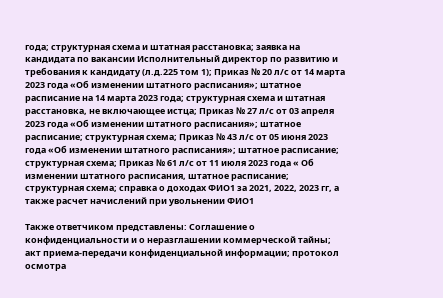года; структурная схема и штатная расстановка; заявка на кандидата по вакансии Исполнительный директор по развитию и требования к кандидату (л.д.225 том 1); Приказ № 20 л/с от 14 марта 2023 года «Об изменении штатного расписания»; штатное расписание на 14 марта 2023 года; структурная схема и штатная расстановка, не включающее истца; Приказ № 27 л/с от 03 апреля 2023 года «Об изменении штатного расписания»; штатное расписание; структурная схема; Приказ № 43 л/с от 05 июня 2023 года «Об изменении штатного расписания»; штатное расписание; структурная схема; Приказ № 61 л/с от 11 июля 2023 года « Об изменении штатного расписания, штатное расписание; структурная схема; справка о доходах ФИО1 за 2021, 2022, 2023 гг, а также расчет начислений при увольнении ФИО1

Также ответчиком представлены: Соглашение о конфиденциальности и о неразглашении коммерческой тайны; акт приема-передачи конфиденциальной информации; протокол осмотра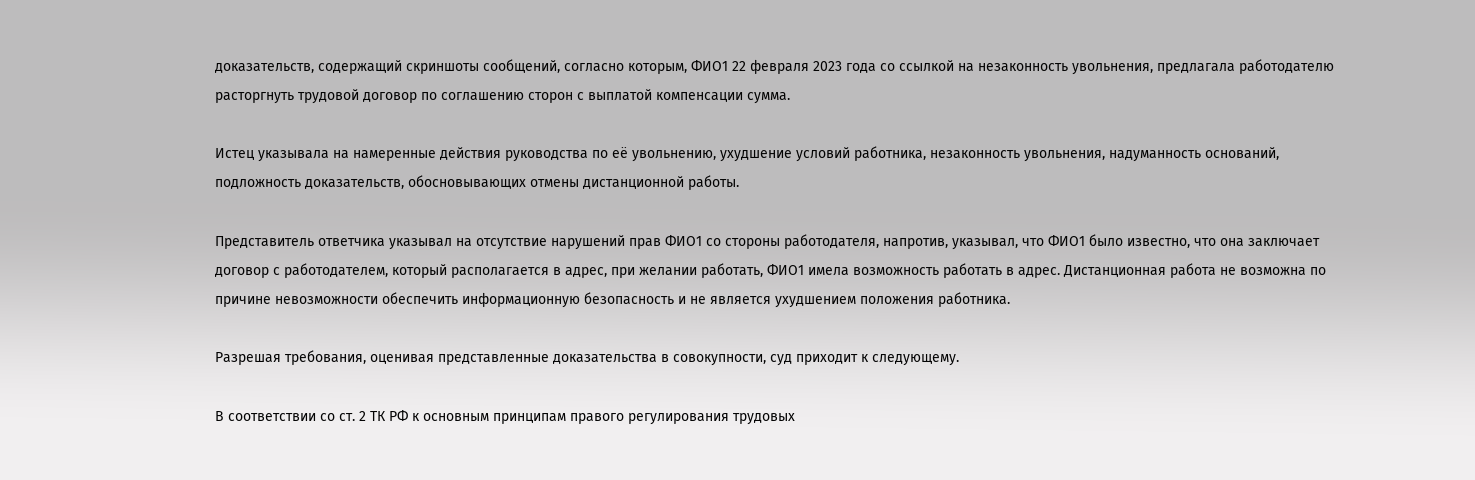доказательств, содержащий скриншоты сообщений, согласно которым, ФИО1 22 февраля 2023 года со ссылкой на незаконность увольнения, предлагала работодателю расторгнуть трудовой договор по соглашению сторон с выплатой компенсации сумма.

Истец указывала на намеренные действия руководства по её увольнению, ухудшение условий работника, незаконность увольнения, надуманность оснований, подложность доказательств, обосновывающих отмены дистанционной работы.

Представитель ответчика указывал на отсутствие нарушений прав ФИО1 со стороны работодателя, напротив, указывал, что ФИО1 было известно, что она заключает договор с работодателем, который располагается в адрес, при желании работать, ФИО1 имела возможность работать в адрес. Дистанционная работа не возможна по причине невозможности обеспечить информационную безопасность и не является ухудшением положения работника.

Разрешая требования, оценивая представленные доказательства в совокупности, суд приходит к следующему.

В соответствии со ст. 2 ТК РФ к основным принципам правого регулирования трудовых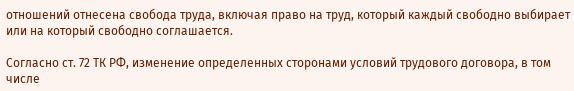отношений отнесена свобода труда, включая право на труд, который каждый свободно выбирает или на который свободно соглашается.

Согласно ст. 72 ТК РФ, изменение определенных сторонами условий трудового договора, в том числе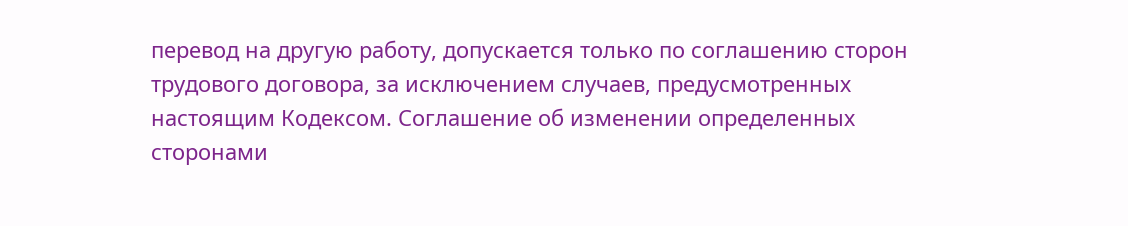перевод на другую работу, допускается только по соглашению сторон трудового договора, за исключением случаев, предусмотренных настоящим Кодексом. Соглашение об изменении определенных сторонами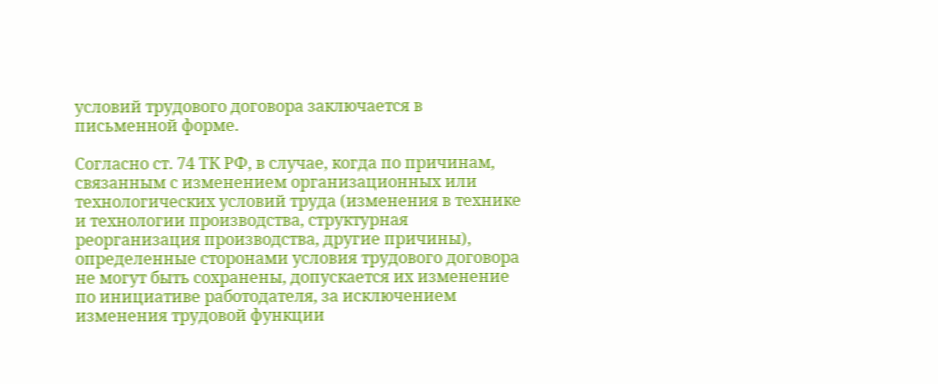условий трудового договора заключается в письменной форме.

Согласно ст. 74 ТК РФ, в случае, когда по причинам, связанным с изменением организационных или технологических условий труда (изменения в технике и технологии производства, структурная реорганизация производства, другие причины), определенные сторонами условия трудового договора не могут быть сохранены, допускается их изменение по инициативе работодателя, за исключением изменения трудовой функции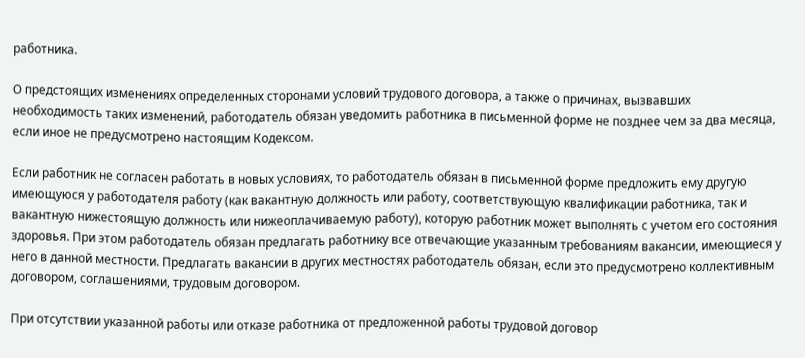работника.

О предстоящих изменениях определенных сторонами условий трудового договора, а также о причинах, вызвавших необходимость таких изменений, работодатель обязан уведомить работника в письменной форме не позднее чем за два месяца, если иное не предусмотрено настоящим Кодексом.

Если работник не согласен работать в новых условиях, то работодатель обязан в письменной форме предложить ему другую имеющуюся у работодателя работу (как вакантную должность или работу, соответствующую квалификации работника, так и вакантную нижестоящую должность или нижеоплачиваемую работу), которую работник может выполнять с учетом его состояния здоровья. При этом работодатель обязан предлагать работнику все отвечающие указанным требованиям вакансии, имеющиеся у него в данной местности. Предлагать вакансии в других местностях работодатель обязан, если это предусмотрено коллективным договором, соглашениями, трудовым договором.

При отсутствии указанной работы или отказе работника от предложенной работы трудовой договор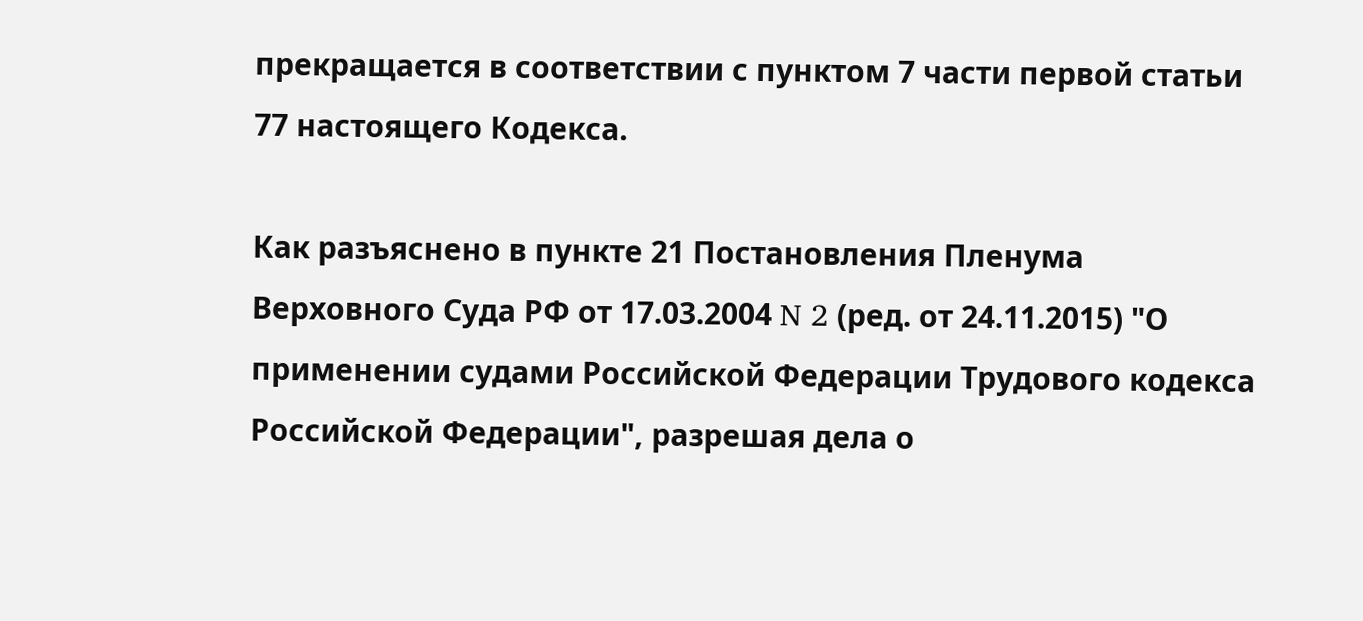прекращается в соответствии с пунктом 7 части первой статьи 77 настоящего Кодекса.

Как разъяснено в пункте 21 Постановления Пленума Верховного Суда РФ от 17.03.2004 N 2 (ред. от 24.11.2015) "О применении судами Российской Федерации Трудового кодекса Российской Федерации", разрешая дела о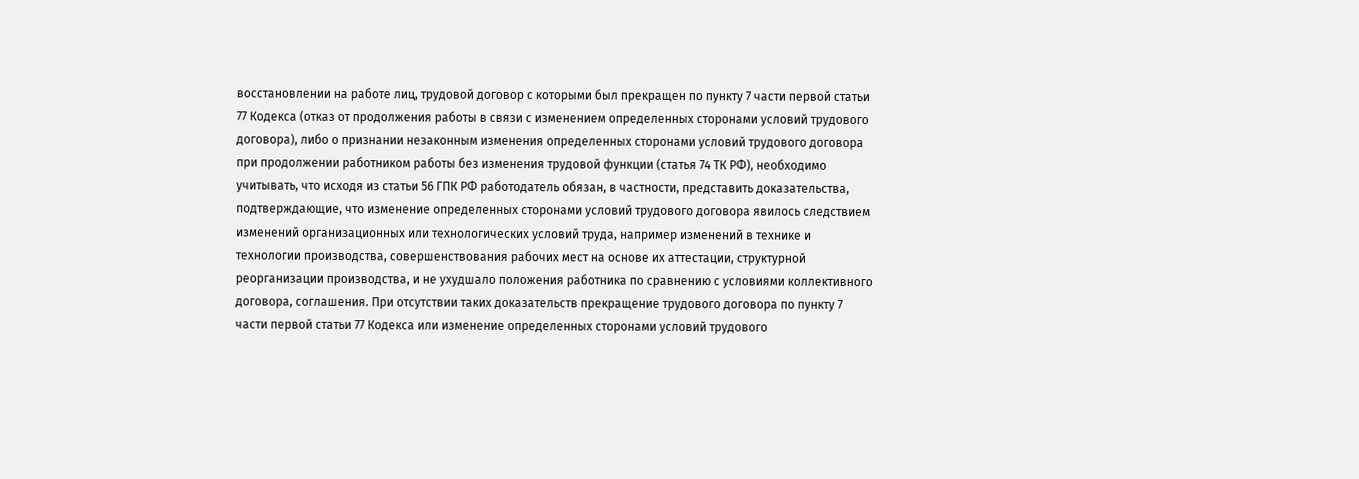восстановлении на работе лиц, трудовой договор с которыми был прекращен по пункту 7 части первой статьи 77 Кодекса (отказ от продолжения работы в связи с изменением определенных сторонами условий трудового договора), либо о признании незаконным изменения определенных сторонами условий трудового договора при продолжении работником работы без изменения трудовой функции (статья 74 ТК РФ), необходимо учитывать, что исходя из статьи 56 ГПК РФ работодатель обязан, в частности, представить доказательства, подтверждающие, что изменение определенных сторонами условий трудового договора явилось следствием изменений организационных или технологических условий труда, например изменений в технике и технологии производства, совершенствования рабочих мест на основе их аттестации, структурной реорганизации производства, и не ухудшало положения работника по сравнению с условиями коллективного договора, соглашения. При отсутствии таких доказательств прекращение трудового договора по пункту 7 части первой статьи 77 Кодекса или изменение определенных сторонами условий трудового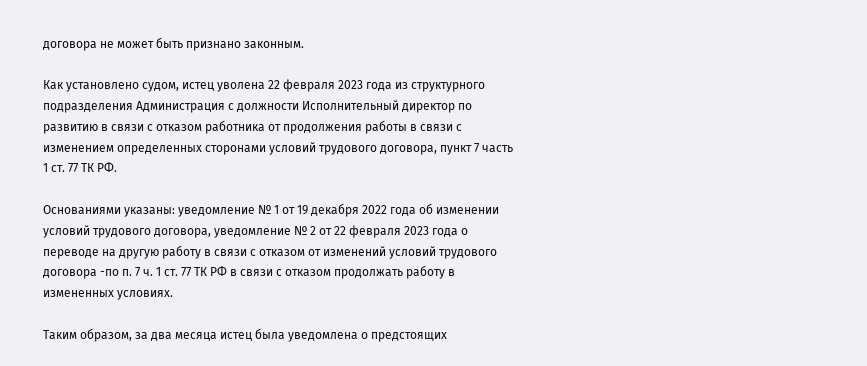договора не может быть признано законным.

Как установлено судом, истец уволена 22 февраля 2023 года из структурного подразделения Администрация с должности Исполнительный директор по развитию в связи с отказом работника от продолжения работы в связи с изменением определенных сторонами условий трудового договора, пункт 7 часть 1 ст. 77 ТК РФ.

Основаниями указаны: уведомление № 1 от 19 декабря 2022 года об изменении условий трудового договора, уведомление № 2 от 22 февраля 2023 года о переводе на другую работу в связи с отказом от изменений условий трудового договора -по п. 7 ч. 1 ст. 77 ТК РФ в связи с отказом продолжать работу в измененных условиях.

Таким образом, за два месяца истец была уведомлена о предстоящих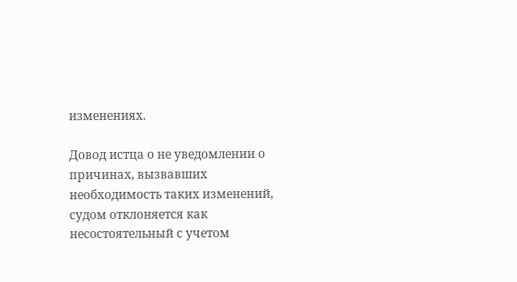изменениях.

Довод истца о не уведомлении о причинах, вызвавших необходимость таких изменений, судом отклоняется как несостоятельный с учетом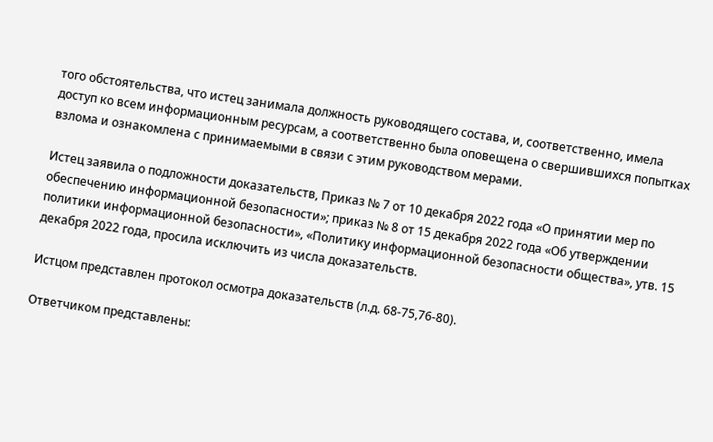того обстоятельства, что истец занимала должность руководящего состава, и, соответственно, имела доступ ко всем информационным ресурсам, а соответственно была оповещена о свершившихся попытках взлома и ознакомлена с принимаемыми в связи с этим руководством мерами.

Истец заявила о подложности доказательств, Приказ № 7 от 10 декабря 2022 года «О принятии мер по обеспечению информационной безопасности»; приказ № 8 от 15 декабря 2022 года «Об утверждении политики информационной безопасности», «Политику информационной безопасности общества», утв. 15 декабря 2022 года, просила исключить из числа доказательств.

Истцом представлен протокол осмотра доказательств (л.д. 68-75,76-80).

Ответчиком представлены: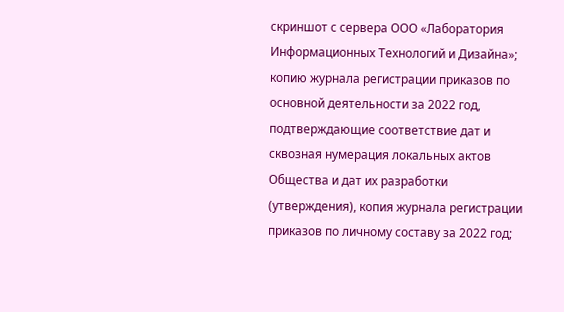скриншот с сервера ООО «Лаборатория Информационных Технологий и Дизайна»; копию журнала регистрации приказов по основной деятельности за 2022 год, подтверждающие соответствие дат и сквозная нумерация локальных актов Общества и дат их разработки (утверждения), копия журнала регистрации приказов по личному составу за 2022 год;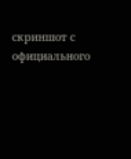скриншот с официального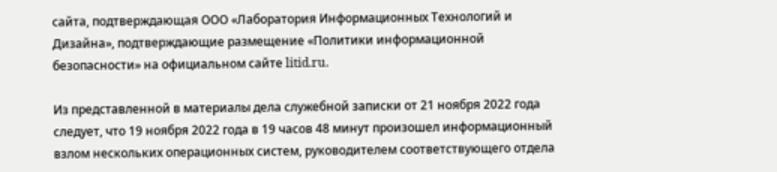сайта, подтверждающая ООО «Лаборатория Информационных Технологий и Дизайна», подтверждающие размещение «Политики информационной безопасности» на официальном сайте litid.ru.

Из представленной в материалы дела служебной записки от 21 ноября 2022 года следует, что 19 ноября 2022 года в 19 часов 48 минут произошел информационный взлом нескольких операционных систем, руководителем соответствующего отдела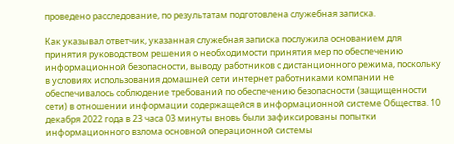проведено расследование, по результатам подготовлена служебная записка.

Как указывал ответчик, указанная служебная записка послужила основанием для принятия руководством решения о необходимости принятия мер по обеспечению информационной безопасности, выводу работников с дистанционного режима, поскольку в условиях использования домашней сети интернет работниками компании не обеспечивалось соблюдение требований по обеспечению безопасности (защищенности сети) в отношении информации содержащейся в информационной системе Общества. 10 декабря 2022 года в 23 часа 03 минуты вновь были зафиксированы попытки информационного взлома основной операционной системы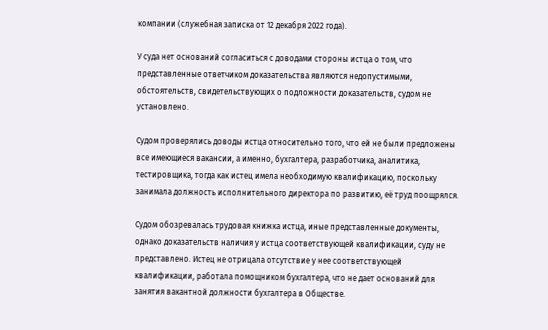компании (служебная записка от 12 декабря 2022 года).

У суда нет оснований согласиться с доводами стороны истца о том, что представленные ответчиком доказательства являются недопустимыми, обстоятельств, свидетельствующих о подложности доказательств, судом не установлено.

Судом проверялись доводы истца относительно того, что ей не были предложены все имеющиеся вакансии, а именно, бухгалтера, разработчика, аналитика, тестировщика, тогда как истец имела необходимую квалификацию, поскольку занимала должность исполнительного директора по развитию, её труд поощрялся.

Судом обозревалась трудовая книжка истца, иные представленные документы, однако доказательств наличия у истца соответствующей квалификации, суду не представлено. Истец не отрицала отсутствие у нее соответствующей квалификации, работала помощником бухгалтера, что не дает оснований для занятия вакантной должности бухгалтера в Обществе.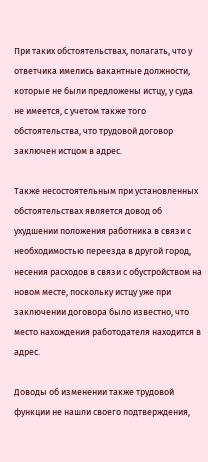При таких обстоятельствах, полагать, что у ответчика имелись вакантные должности, которые не были предложены истцу, у суда не имеется, с учетом также того обстоятельства, что трудовой договор заключен истцом в адрес.

Также несостоятельным при установленных обстоятельствах является довод об ухудшении положения работника в связи с необходимостью переезда в другой город, несения расходов в связи с обустройством на новом месте, поскольку истцу уже при заключении договора было известно, что место нахождения работодателя находится в адрес.

Доводы об изменении также трудовой функции не нашли своего подтверждения,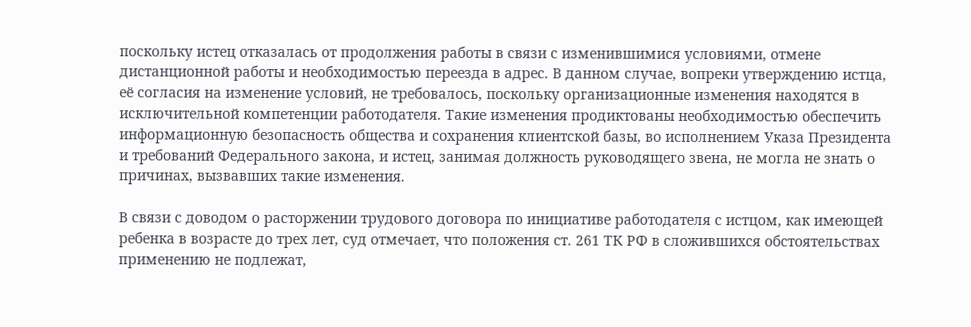поскольку истец отказалась от продолжения работы в связи с изменившимися условиями, отмене дистанционной работы и необходимостью переезда в адрес. В данном случае, вопреки утверждению истца, её согласия на изменение условий, не требовалось, поскольку организационные изменения находятся в исключительной компетенции работодателя. Такие изменения продиктованы необходимостью обеспечить информационную безопасность общества и сохранения клиентской базы, во исполнением Указа Президента и требований Федерального закона, и истец, занимая должность руководящего звена, не могла не знать о причинах, вызвавших такие изменения.

В связи с доводом о расторжении трудового договора по инициативе работодателя с истцом, как имеющей ребенка в возрасте до трех лет, суд отмечает, что положения ст. 261 ТК РФ в сложившихся обстоятельствах применению не подлежат,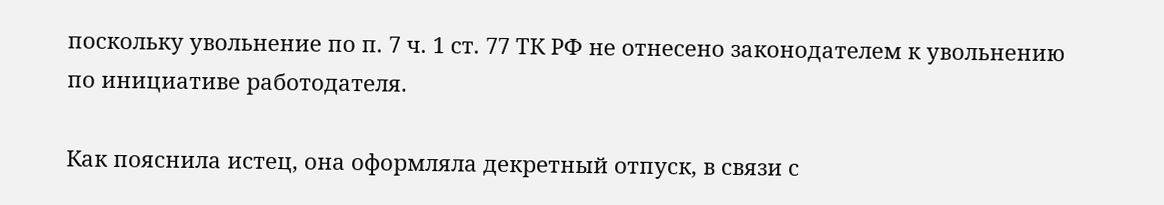поскольку увольнение по п. 7 ч. 1 ст. 77 ТК РФ не отнесено законодателем к увольнению по инициативе работодателя.

Как пояснила истец, она оформляла декретный отпуск, в связи с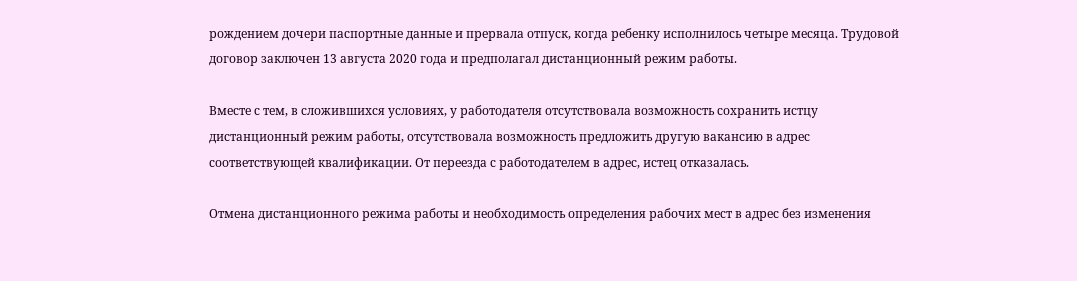рождением дочери паспортные данные и прервала отпуск, когда ребенку исполнилось четыре месяца. Трудовой договор заключен 13 августа 2020 года и предполагал дистанционный режим работы.

Вместе с тем, в сложившихся условиях, у работодателя отсутствовала возможность сохранить истцу дистанционный режим работы, отсутствовала возможность предложить другую вакансию в адрес соответствующей квалификации. От переезда с работодателем в адрес, истец отказалась.

Отмена дистанционного режима работы и необходимость определения рабочих мест в адрес без изменения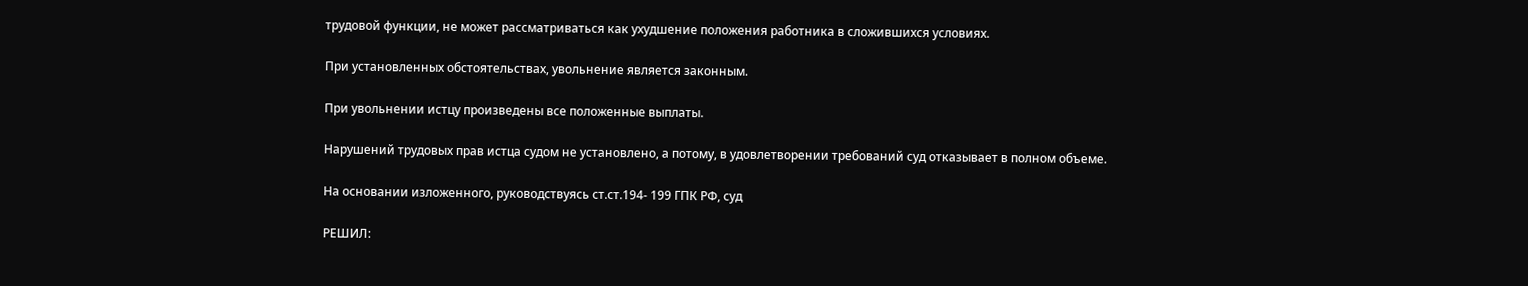трудовой функции, не может рассматриваться как ухудшение положения работника в сложившихся условиях.

При установленных обстоятельствах, увольнение является законным.

При увольнении истцу произведены все положенные выплаты.

Нарушений трудовых прав истца судом не установлено, а потому, в удовлетворении требований суд отказывает в полном объеме.

На основании изложенного, руководствуясь ст.ст.194- 199 ГПК РФ, суд

РЕШИЛ: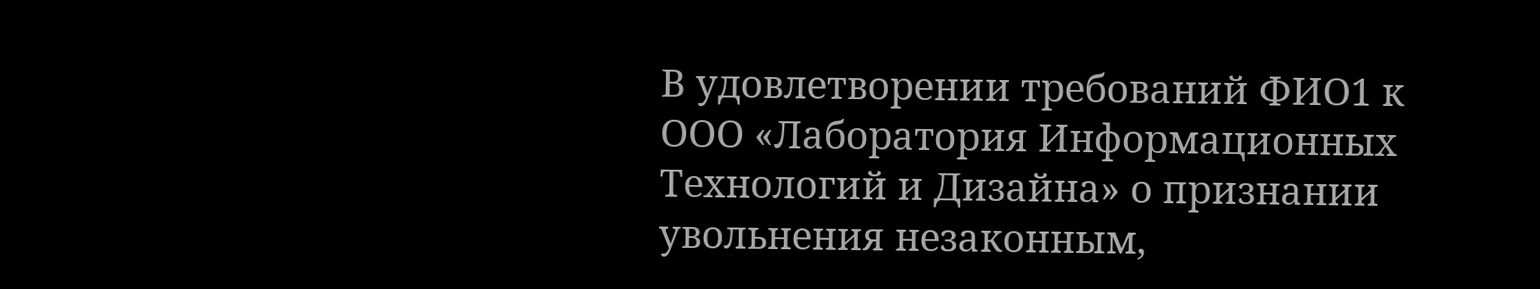В удовлетворении требований ФИО1 к ООО «Лаборатория Информационных Технологий и Дизайна» о признании увольнения незаконным,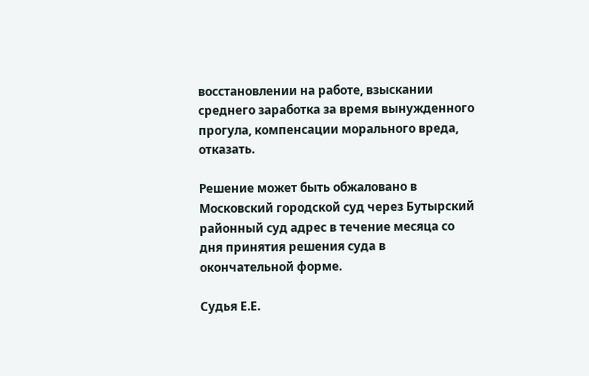восстановлении на работе, взыскании среднего заработка за время вынужденного прогула, компенсации морального вреда, отказать.

Решение может быть обжаловано в Московский городской суд через Бутырский районный суд адрес в течение месяца со дня принятия решения суда в окончательной форме.

Судья Е.Е.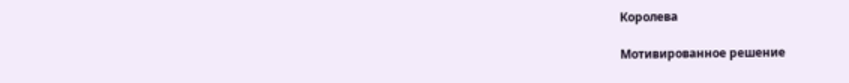Королева

Мотивированное решение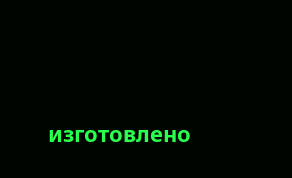изготовлено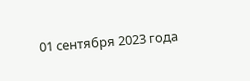01 сентября 2023 года